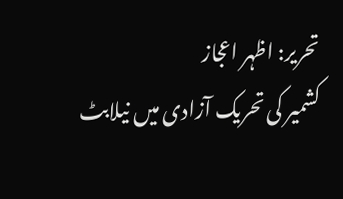تحریر: اظہر اعجاز
کشمیر کی تحریک آزادی میں نیلابٹ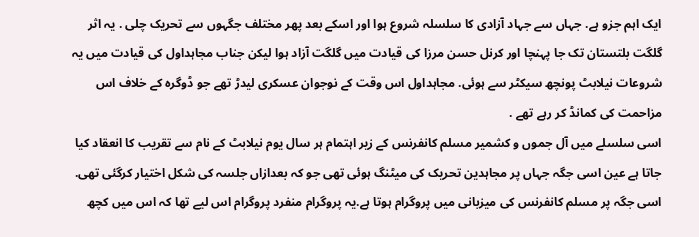ایک اہم جزو ہے. جہاں سے جہاد آزادی کا سلسلہ شروع ہوا اور اسکے بعد پھر مختلف جگہوں سے تحریک چلی . یہ اثر گلگت بلتستان تک جا پہنچا اور کرنل حسن مرزا کی قیادت میں گلگت آزاد ہوا لیکن جناب مجاہداول کی قیادت میں یہ شروعات نیلابٹ پونچھ سیکٹر سے ہوئی. مجاہداول اس وقت کے نوجوان عسکری لیدڑ تھے جو ڈوگرہ کے خلاف اس مزاحمت کی کمانڈ کر رہے تھے .
اسی سلسلے میں آل جموں و کشمیر مسلم کانفرنس کے زیر اہتمام ہر سال یوم نیلابٹ کے نام سے تقریب کا انعقاد کیا جاتا ہے عین اسی جگہ جہاں پر مجاہدین تحریک کی میٹنگ ہوئی تھی جو کہ بعدازاں جلسہ کی شکل اختیار کرگئی تھی. اسی جگہ پر مسلم کانفرنس کی میزبانی میں پروگرام ہوتا ہے.یہ پروگرام منفرد پروگرام اس لیے تھا کہ اس میں کچھ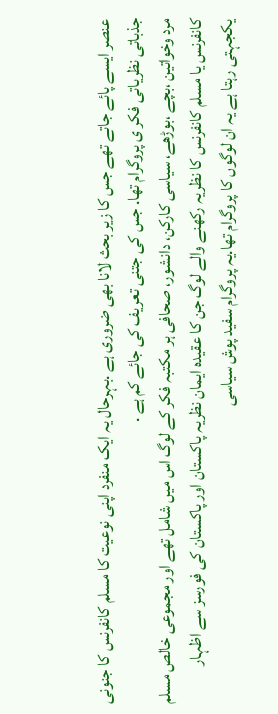عنصر ایسے پائے جاتے تھے جس کا زیر بحث لانا بھی ضروری ہے .بہرحال یہ ایک منفرد اپنی نوعیت کا مسلم کانفرنس کا جنونی جذباتی نظریاتی فکر ی پروگرام تھا. جس کی جتنی تعریف کی جائے کم ہے .
مرد وخواتین ،بچے ،بوڑھے، سیاسی کارکن، دانشور، صحافی ہر مکتبہ فکر کے لوگ اس میں شامل تھے اور مجموعی خالص مسلم کانفرنس یا مسلم کانفرنس کا نظریہ رکھنے والے لوگ جن کا عقیدہ ایمان نظریہ پاکستان اور پاکستان کی فورسز سے اظہار یکجہتی رہتا ہے یہ ان لوگوں کا پروگرام تھا.یہ پروگرام سفید پوش سیاسی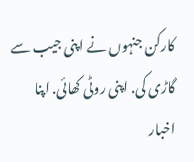کارکن جنہوں نے اپنی جیب سے گاڑی کی. اپنی روٹی کھائی. اپنا اخبار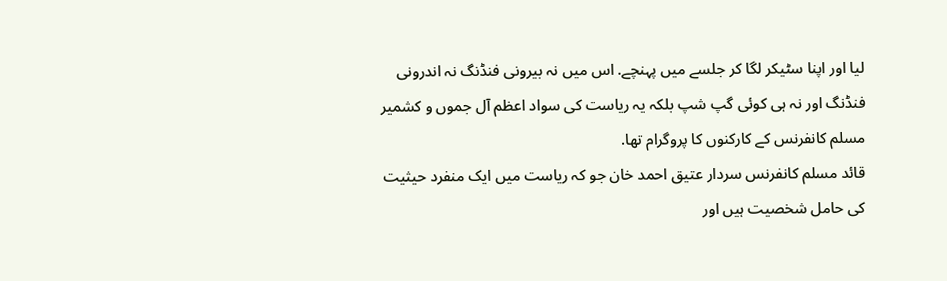لیا اور اپنا سٹیکر لگا کر جلسے میں پہنچے. اس میں نہ بیرونی فنڈنگ نہ اندرونی فنڈنگ اور نہ ہی کوئی گپ شپ بلکہ یہ ریاست کی سواد اعظم آل جموں و کشمیر مسلم کانفرنس کے کارکنوں کا پروگرام تھا.
قائد مسلم کانفرنس سردار عتیق احمد خان جو کہ ریاست میں ایک منفرد حیثیت کی حامل شخصیت ہیں اور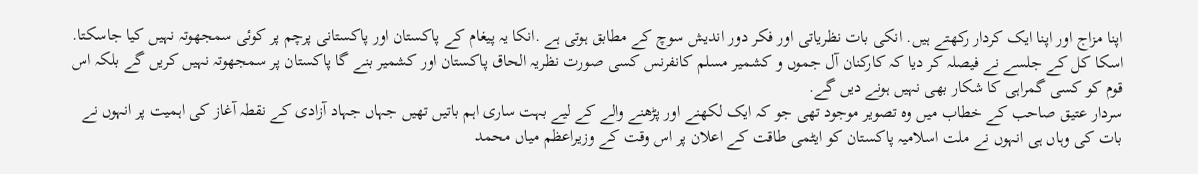اپنا مزاج اور اپنا ایک کردار رکھتے ہیں. انکی بات نظریاتی اور فکر دور اندیش سوچ کے مطابق ہوتی ہے .انکا یہ پیغام کے پاکستان اور پاکستانی پرچم پر کوئی سمجھوتہ نہیں کیا جاسکتا. اسکا کل کے جلسے نے فیصلہ کر دیا کہ کارکنان آل جموں و کشمیر مسلم کانفرنس کسی صورت نظریہ الحاق پاکستان اور کشمیر بنے گا پاکستان پر سمجھوتہ نہیں کریں گے بلکہ اس قوم کو کسی گمراہی کا شکار بھی نہیں ہونے دیں گے.
سردار عتیق صاحب کے خطاب میں وہ تصویر موجود تھی جو کہ ایک لکھنے اور پڑھنے والے کے لیے بہت ساری اہم باتیں تھیں جہاں جہاد آزادی کے نقطہ آغاز کی اہمیت پر انہوں نے بات کی وہاں ہی انہوں نے ملت اسلامیہ پاکستان کو ایٹمی طاقت کے اعلان پر اس وقت کے وزیراعظم میاں محمد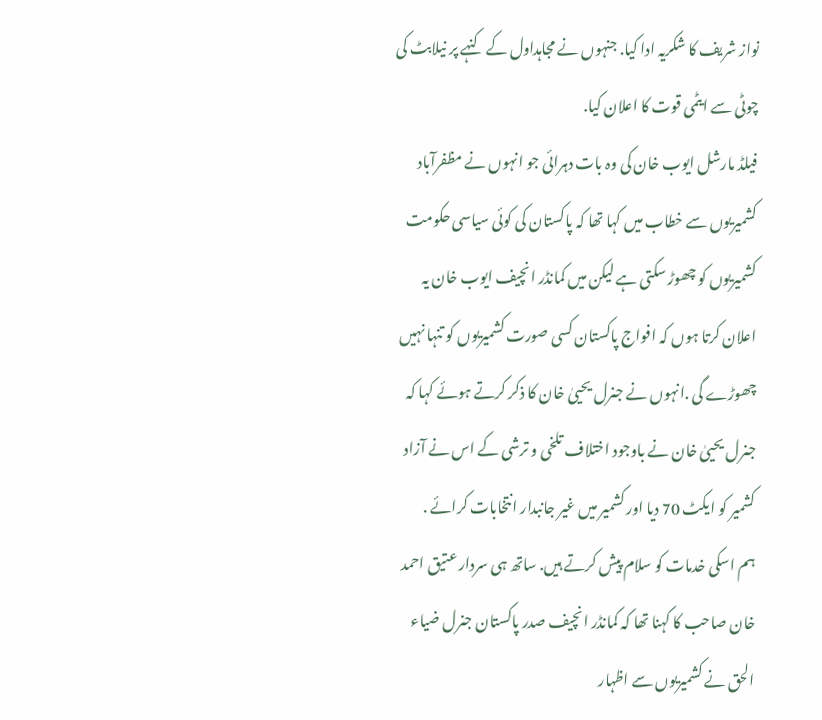نواز شریف کا شکریہ ادا کیا. جنہوں نے مجاہداول کے کنہے پر نیلابٹ کی چوٹی سے ایٹمی قوت کا اعلان کیا.
فیلڈ مارشل ایوب خان کی وہ بات دہرائی جو انہوں نے مظفرآباد کشمیریوں سے خطاب میں کہا تھا کہ پاکستان کی کوئی سیاسی حکومت کشمیریوں کو چھوڑ سکتی ہے لیکن میں کمانڈر انچیف ایوب خان یہ اعلان کرتا ہوں کہ افواج پاکستان کسی صورت کشمیریوں کو تنہا نہیں چھوڑے گی .انہوں نے جنرل یحییٰ خان کا ذکر کرتے ہوئے کہا کہ جنرل یحییٰ خان نے باوجود اختلاف تلخی و ترشی کے اس نے آزاد کشمیر کو ایکٹ 70 دیا اور کشمیر میں غیر جانبدار انتخابات کرائے .
ہم اسکی خدمات کو سلام پیش کرتے ہیں. ساتھ ہی سردار عتیق احمد خان صاحب کا کہنا تھا کہ کمانڈر انچیف صدر پاکستان جنرل ضیاء الحق نے کشمیریوں سے اظہار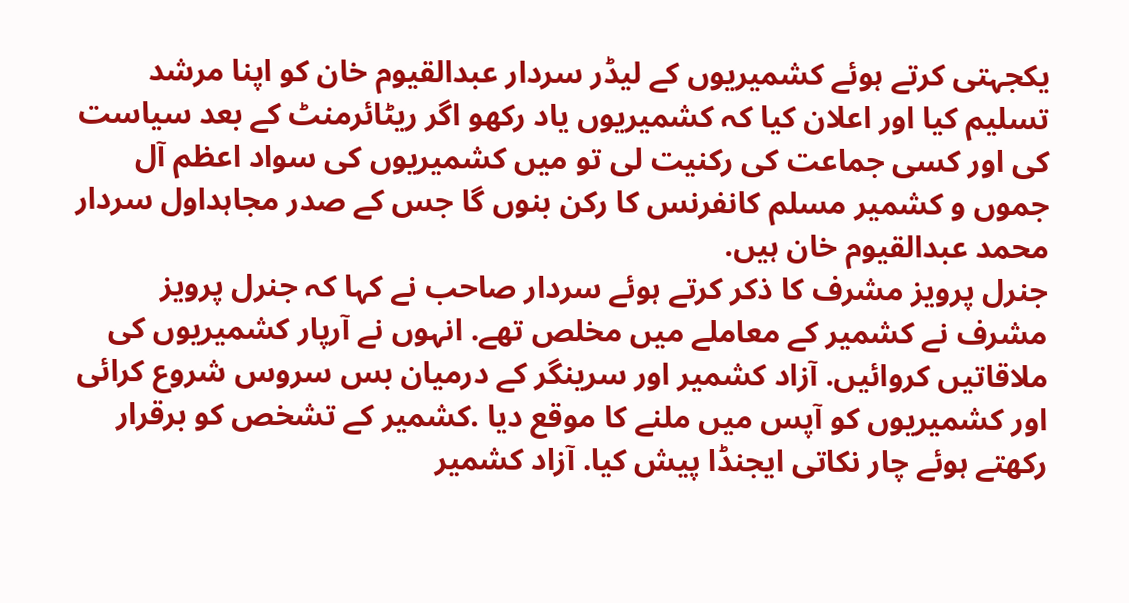یکجہتی کرتے ہوئے کشمیریوں کے لیڈر سردار عبدالقیوم خان کو اپنا مرشد تسلیم کیا اور اعلان کیا کہ کشمیریوں یاد رکھو اگر ریٹائرمنٹ کے بعد سیاست کی اور کسی جماعت کی رکنیت لی تو میں کشمیریوں کی سواد اعظم آل جموں و کشمیر مسلم کانفرنس کا رکن بنوں گا جس کے صدر مجاہداول سردار محمد عبدالقیوم خان ہیں.
جنرل پرویز مشرف کا ذکر کرتے ہوئے سردار صاحب نے کہا کہ جنرل پرویز مشرف نے کشمیر کے معاملے میں مخلص تھے. انہوں نے آرپار کشمیریوں کی ملاقاتیں کروائیں. آزاد کشمیر اور سرینگر کے درمیان بس سروس شروع کرائی اور کشمیریوں کو آپس میں ملنے کا موقع دیا .کشمیر کے تشخص کو برقرار رکھتے ہوئے چار نکاتی ایجنڈا پیش کیا. آزاد کشمیر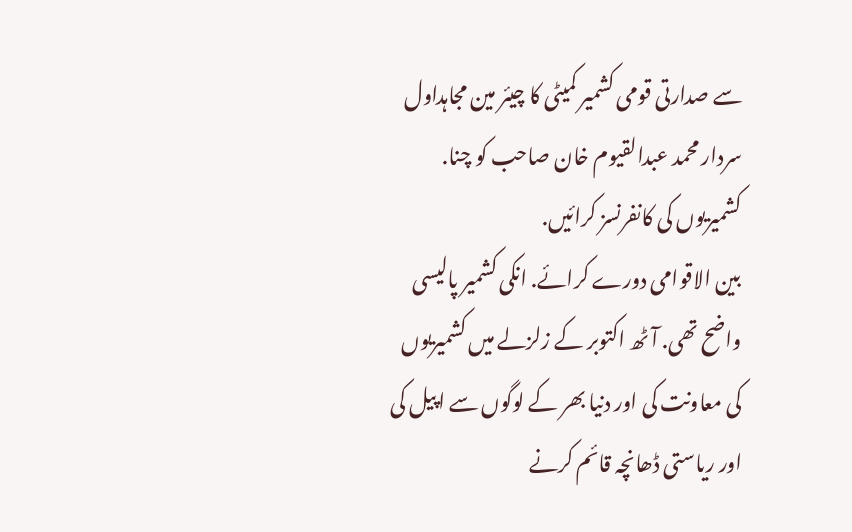سے صدارتی قومی کشمیر کمیٹی کا چیئر مین مجاہداول سردار محمد عبدالقیوم خان صاحب کو چنا. کشمیریوں کی کانفرنسز کرائیں.
بین الاقوامی دورے کرائے. انکی کشمیر پالیسی واضح تھی. آٹھ اکتوبر کے زلزلے میں کشمیریوں کی معاونت کی اور دنیا بھر کے لوگوں سے اپیل کی اور ریاستی ڈھانچہ قائم کرنے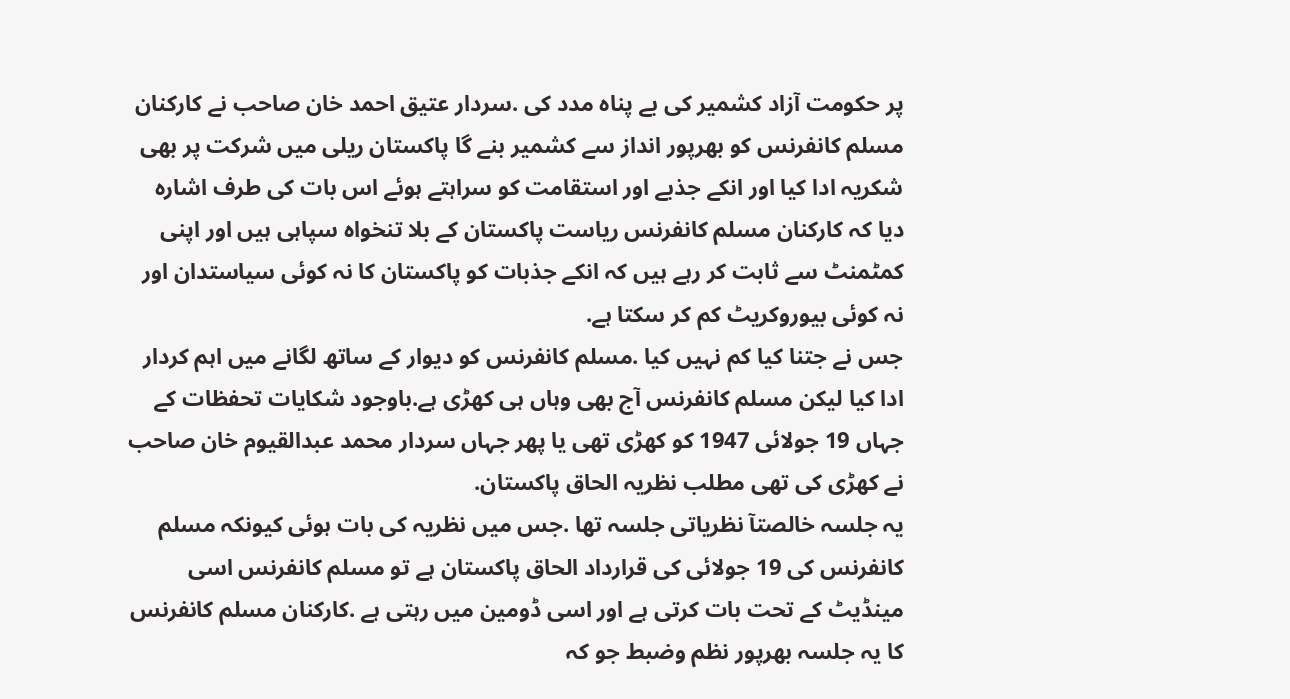پر حکومت آزاد کشمیر کی بے پناہ مدد کی .سردار عتیق احمد خان صاحب نے کارکنان مسلم کانفرنس کو بھرپور انداز سے کشمیر بنے گا پاکستان ریلی میں شرکت پر بھی شکریہ ادا کیا اور انکے جذبے اور استقامت کو سراہتے ہوئے اس بات کی طرف اشارہ دیا کہ کارکنان مسلم کانفرنس ریاست پاکستان کے بلا تنخواہ سپاہی ہیں اور اپنی کمٹمنٹ سے ثابت کر رہے ہیں کہ انکے جذبات کو پاکستان کا نہ کوئی سیاستدان اور نہ کوئی بیوروکریٹ کم کر سکتا ہے.
جس نے جتنا کیا کم نہیں کیا .مسلم کانفرنس کو دیوار کے ساتھ لگانے میں اہم کردار ادا کیا لیکن مسلم کانفرنس آج بھی وہاں ہی کھڑی ہے.باوجود شکایات تحفظات کے جہاں 19 جولائی 1947 کو کھڑی تھی یا پھر جہاں سردار محمد عبدالقیوم خان صاحب نے کھڑی کی تھی مطلب نظریہ الحاق پاکستان.
یہ جلسہ خالصتآ نظریاتی جلسہ تھا .جس میں نظریہ کی بات ہوئی کیونکہ مسلم کانفرنس کی 19 جولائی کی قرارداد الحاق پاکستان ہے تو مسلم کانفرنس اسی مینڈیٹ کے تحت بات کرتی ہے اور اسی ڈومین میں رہتی ہے .کارکنان مسلم کانفرنس کا یہ جلسہ بھرپور نظم وضبط جو کہ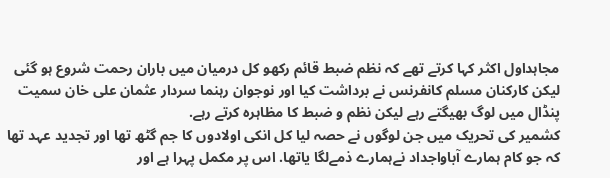مجاہداول اکثر کہا کرتے تھے کہ نظم ضبط قائم رکھو کل درمیان میں باران رحمت شروع ہو گئی لیکن کارکنان مسلم کانفرنس نے برداشت کیا اور نوجوان رہنما سردار عثمان علی خان سمیت پنڈال میں لوگ بھیگتے رہے لیکن نظم و ضبط کا مظاہرہ کرتے رہے.
کشمیر کی تحریک میں جن لوگوں نے حصہ لیا کل انکی اولادوں کا جم گٹھ تھا اور تجدید عہد تھا کہ جو کام ہمارے آباواجداد نےہمارے ذمےلگا یاتھا. اس پر مکمل پہرا ہے اور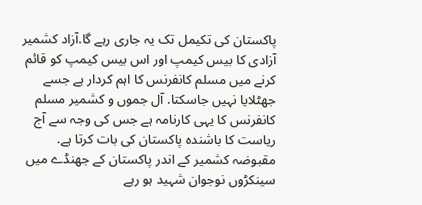پاکستان کی تکیمل تک یہ جاری رہے گا.آزاد کشمیر آزادی کا بیس کیمپ اور اس بیس کیمپ کو قائم کرنے میں مسلم کانفرنس کا اہم کردار ہے جسے جھٹلایا نہیں جاسکتا. آل جموں و کشمیر مسلم کانفرنس کا یہی کارنامہ ہے جس کی وجہ سے آج ریاست کا باشندہ پاکستان کی بات کرتا ہے. مقبوضہ کشمیر کے اندر پاکستان کے جھنڈے میں سینکڑوں نوجوان شہید ہو رہے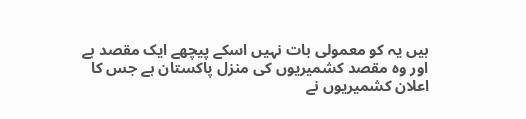ہیں یہ کو معمولی بات نہیں اسکے پیچھے ایک مقصد ہے اور وہ مقصد کشمیریوں کی منزل پاکستان ہے جس کا اعلان کشمیریوں نے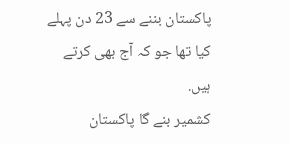پاکستان بننے سے 23 دن پہلے کیا تھا جو کہ آج بھی کرتے ہیں.
کشمیر بنے گا پاکستان